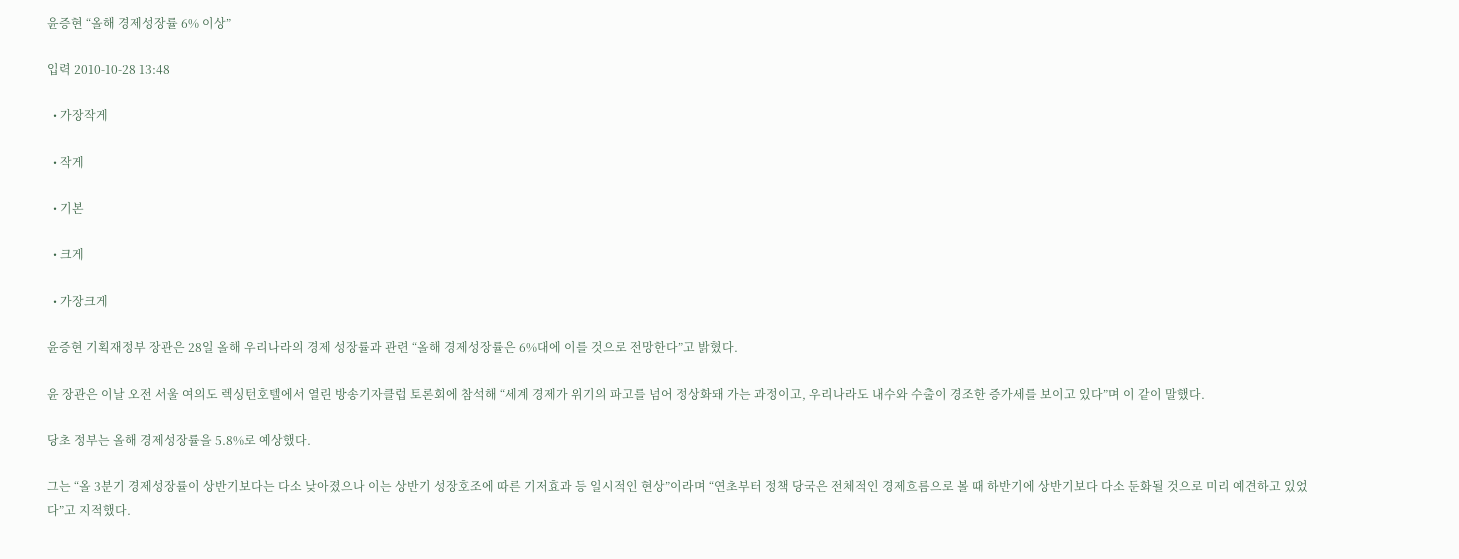윤증현 “올해 경제성장률 6% 이상”

입력 2010-10-28 13:48

  • 가장작게

  • 작게

  • 기본

  • 크게

  • 가장크게

윤증현 기획재정부 장관은 28일 올해 우리나라의 경제 성장률과 관련 “올해 경제성장률은 6%대에 이를 것으로 전망한다”고 밝혔다.

윤 장관은 이날 오전 서울 여의도 렉싱턴호텔에서 열린 방송기자클럽 토론회에 참석해 “세계 경제가 위기의 파고를 넘어 정상화돼 가는 과정이고, 우리나라도 내수와 수출이 경조한 증가세를 보이고 있다”며 이 같이 말했다.

당초 정부는 올해 경제성장률을 5.8%로 예상했다.

그는 “올 3분기 경제성장률이 상반기보다는 다소 낮아졌으나 이는 상반기 성장호조에 따른 기저효과 등 일시적인 현상”이라며 “연초부터 정책 당국은 전체적인 경제흐름으로 볼 때 하반기에 상반기보다 다소 둔화될 것으로 미리 예견하고 있었다”고 지적했다.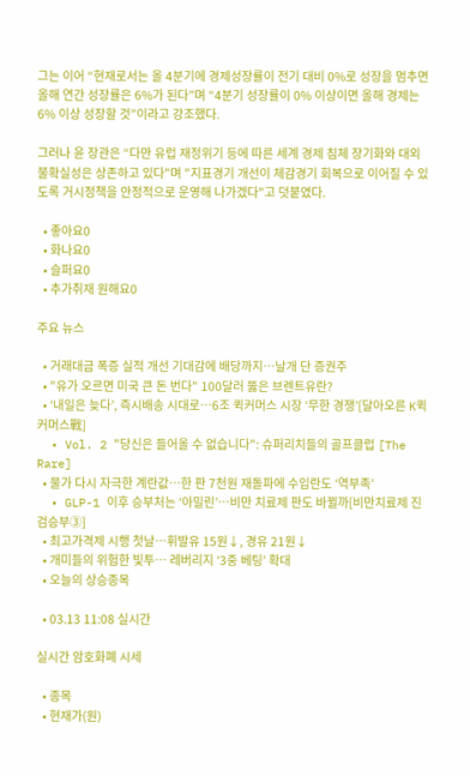그는 이어 “현재로서는 올 4분기에 경제성장률이 전기 대비 0%로 성장을 멈추면 올해 연간 성장률은 6%가 된다”며 “4분기 성장률이 0% 이상이면 올해 경제는 6% 이상 성장할 것”이라고 강조했다.

그러나 윤 장관은 “다만 유럽 재정위기 등에 따른 세계 경제 침체 장기화와 대외 불확실성은 상존하고 있다"며 "지표경기 개선이 체감경기 회복으로 이어질 수 있도록 거시정책을 안정적으로 운영해 나가겠다"고 덧붙였다.

  • 좋아요0
  • 화나요0
  • 슬퍼요0
  • 추가취재 원해요0

주요 뉴스

  • 거래대금 폭증 실적 개선 기대감에 배당까지…날개 단 증권주
  • "유가 오르면 미국 큰 돈 번다" 100달러 뚫은 브렌트유란?
  • ‘내일은 늦다’, 즉시배송 시대로⋯6조 퀵커머스 시장 ‘무한 경쟁’[달아오른 K퀵커머스戰]
  • Vol. 2 "당신은 들어올 수 없습니다": 슈퍼리치들의 골프클럽 [The Rare]
  • 물가 다시 자극한 계란값…한 판 7천원 재돌파에 수입란도 ‘역부족’
  • GLP-1 이후 승부처는 ‘아밀린’…비만 치료제 판도 바뀔까[비만치료제 진검승부③]
  • 최고가격제 시행 첫날⋯휘발유 15원↓, 경유 21원↓
  • 개미들의 위험한 빛투⋯ 레버리지 ‘3중 베팅’ 확대
  • 오늘의 상승종목

  • 03.13 11:08 실시간

실시간 암호화폐 시세

  • 종목
  • 현재가(원)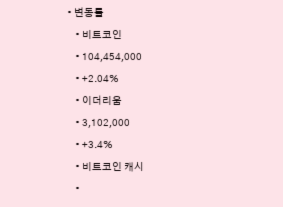• 변동률
    • 비트코인
    • 104,454,000
    • +2.04%
    • 이더리움
    • 3,102,000
    • +3.4%
    • 비트코인 캐시
    •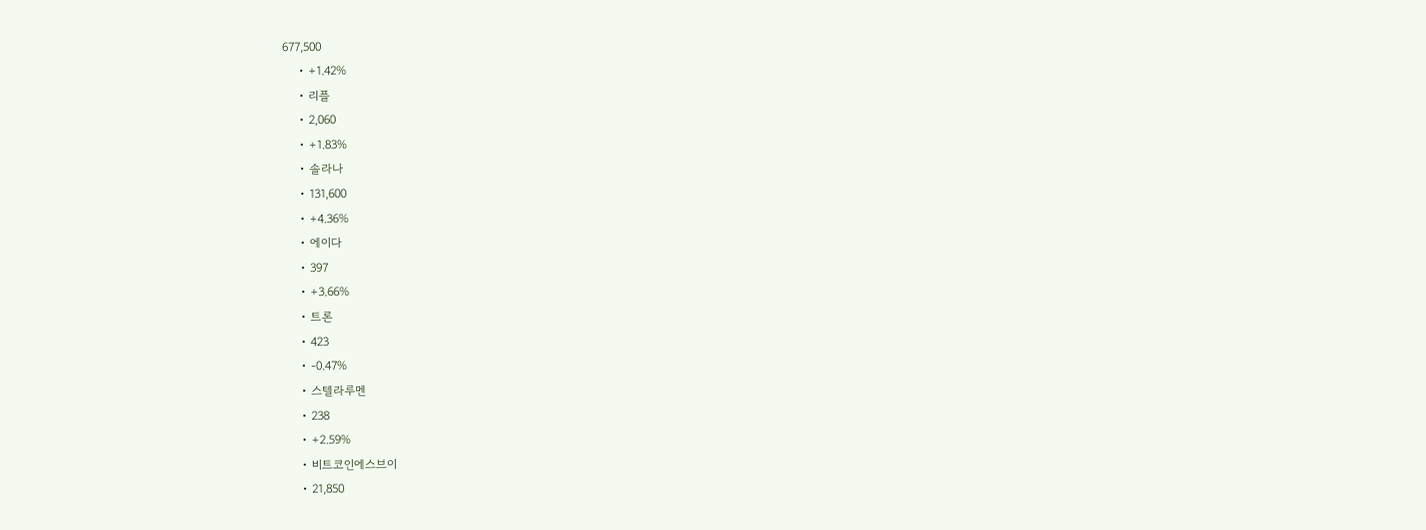677,500
    • +1.42%
    • 리플
    • 2,060
    • +1.83%
    • 솔라나
    • 131,600
    • +4.36%
    • 에이다
    • 397
    • +3.66%
    • 트론
    • 423
    • -0.47%
    • 스텔라루멘
    • 238
    • +2.59%
    • 비트코인에스브이
    • 21,850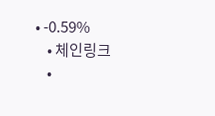• -0.59%
    • 체인링크
    •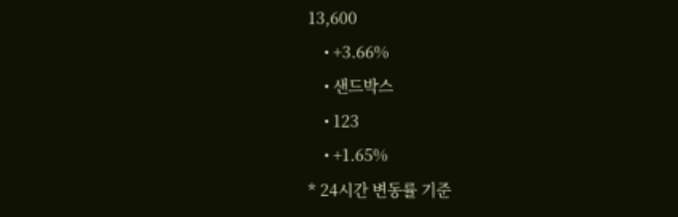13,600
    • +3.66%
    • 샌드박스
    • 123
    • +1.65%
* 24시간 변동률 기준